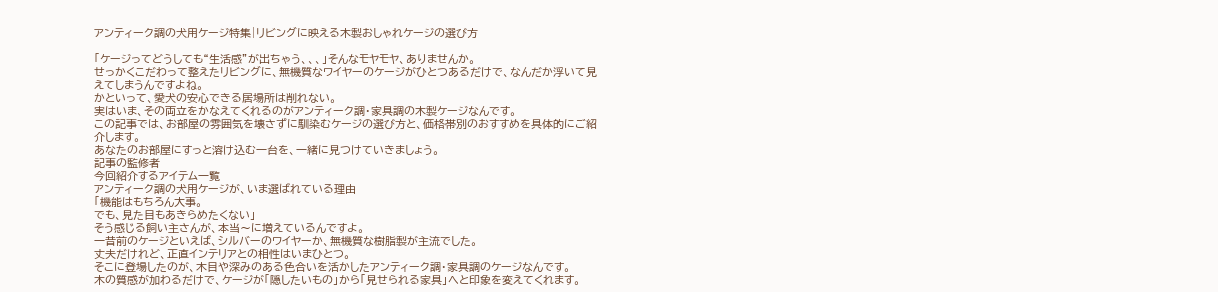アンティーク調の犬用ケージ特集|リビングに映える木製おしゃれケージの選び方

「ケージってどうしても“生活感”が出ちゃう、、、」そんなモヤモヤ、ありませんか。
せっかくこだわって整えたリビングに、無機質なワイヤーのケージがひとつあるだけで、なんだか浮いて見えてしまうんですよね。
かといって、愛犬の安心できる居場所は削れない。
実はいま、その両立をかなえてくれるのがアンティーク調・家具調の木製ケージなんです。
この記事では、お部屋の雰囲気を壊さずに馴染むケージの選び方と、価格帯別のおすすめを具体的にご紹介します。
あなたのお部屋にすっと溶け込む一台を、一緒に見つけていきましょう。
記事の監修者
今回紹介するアイテム一覧
アンティーク調の犬用ケージが、いま選ばれている理由
「機能はもちろん大事。
でも、見た目もあきらめたくない」
そう感じる飼い主さんが、本当〜に増えているんですよ。
一昔前のケージといえば、シルバーのワイヤーか、無機質な樹脂製が主流でした。
丈夫だけれど、正直インテリアとの相性はいまひとつ。
そこに登場したのが、木目や深みのある色合いを活かしたアンティーク調・家具調のケージなんです。
木の質感が加わるだけで、ケージが「隠したいもの」から「見せられる家具」へと印象を変えてくれます。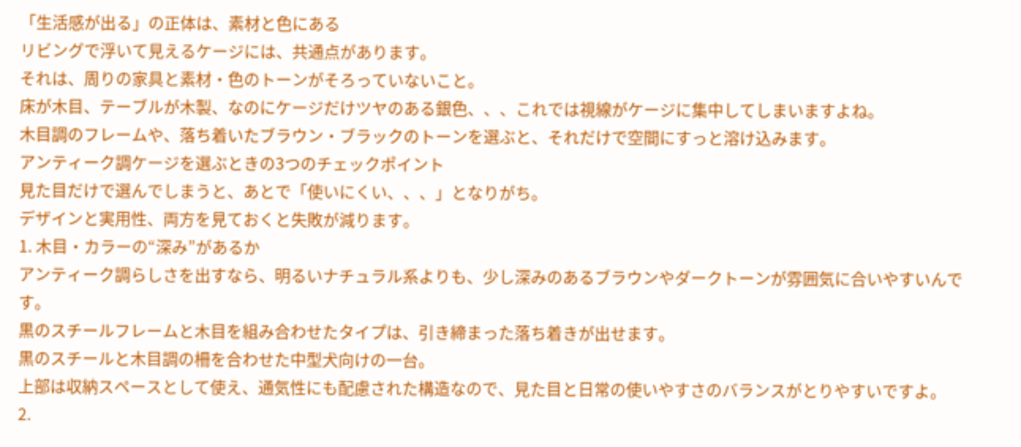「生活感が出る」の正体は、素材と色にある
リビングで浮いて見えるケージには、共通点があります。
それは、周りの家具と素材・色のトーンがそろっていないこと。
床が木目、テーブルが木製、なのにケージだけツヤのある銀色、、、これでは視線がケージに集中してしまいますよね。
木目調のフレームや、落ち着いたブラウン・ブラックのトーンを選ぶと、それだけで空間にすっと溶け込みます。
アンティーク調ケージを選ぶときの3つのチェックポイント
見た目だけで選んでしまうと、あとで「使いにくい、、、」となりがち。
デザインと実用性、両方を見ておくと失敗が減ります。
1. 木目・カラーの“深み”があるか
アンティーク調らしさを出すなら、明るいナチュラル系よりも、少し深みのあるブラウンやダークトーンが雰囲気に合いやすいんです。
黒のスチールフレームと木目を組み合わせたタイプは、引き締まった落ち着きが出せます。
黒のスチールと木目調の柵を合わせた中型犬向けの一台。
上部は収納スペースとして使え、通気性にも配慮された構造なので、見た目と日常の使いやすさのバランスがとりやすいですよ。
2.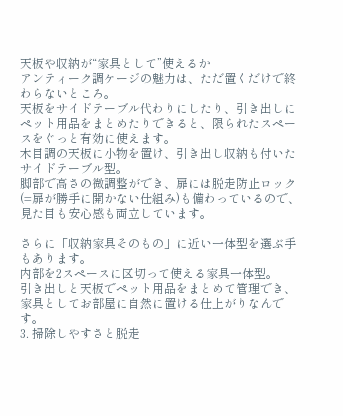天板や収納が“家具として”使えるか
アンティーク調ケージの魅力は、ただ置くだけで終わらないところ。
天板をサイドテーブル代わりにしたり、引き出しにペット用品をまとめたりできると、限られたスペースをぐっと有効に使えます。
木目調の天板に小物を置け、引き出し収納も付いたサイドテーブル型。
脚部で高さの微調整ができ、扉には脱走防止ロック(=扉が勝手に開かない仕組み)も備わっているので、見た目も安心感も両立しています。

さらに「収納家具そのもの」に近い一体型を選ぶ手もあります。
内部を2スペースに区切って使える家具一体型。
引き出しと天板でペット用品をまとめて管理でき、家具としてお部屋に自然に置ける仕上がりなんです。
3. 掃除しやすさと脱走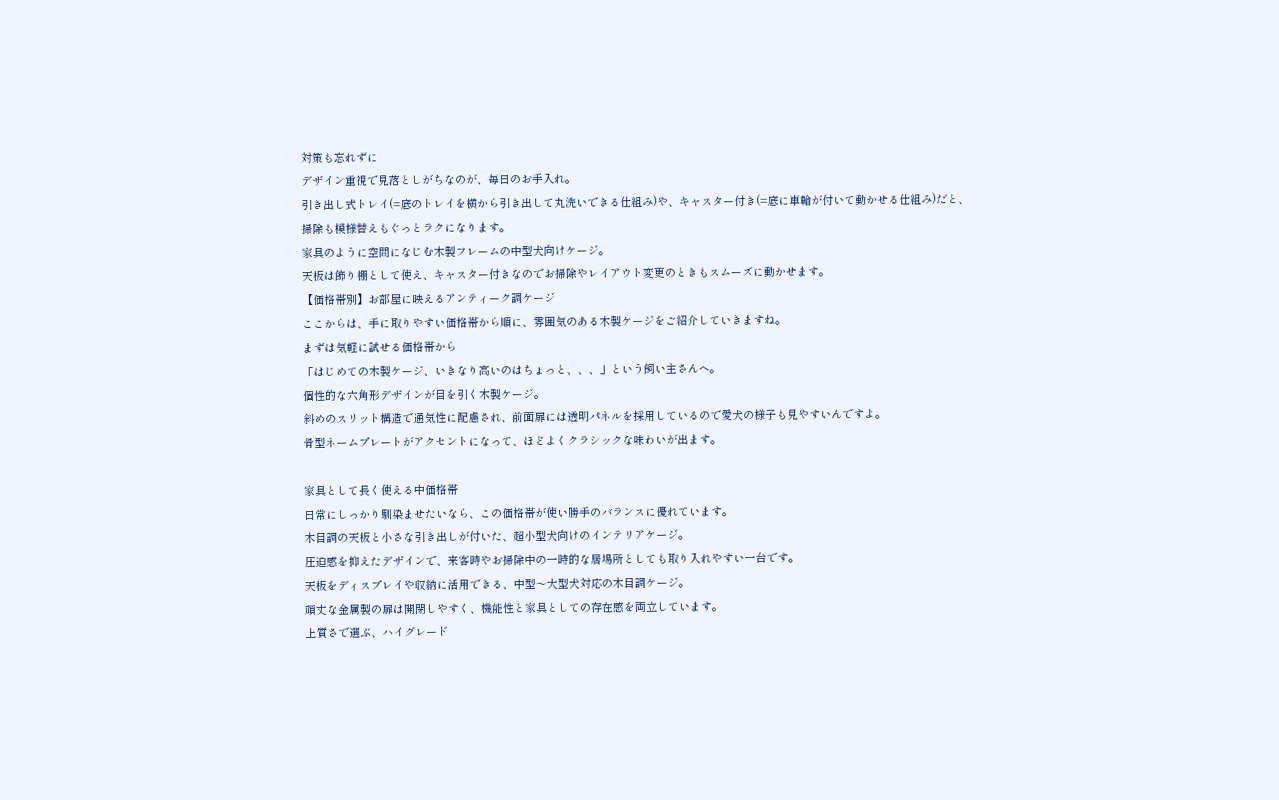対策も忘れずに
デザイン重視で見落としがちなのが、毎日のお手入れ。
引き出し式トレイ(=底のトレイを横から引き出して丸洗いできる仕組み)や、キャスター付き(=底に車輪が付いて動かせる仕組み)だと、掃除も模様替えもぐっとラクになります。
家具のように空間になじむ木製フレームの中型犬向けケージ。
天板は飾り棚として使え、キャスター付きなのでお掃除やレイアウト変更のときもスムーズに動かせます。
【価格帯別】お部屋に映えるアンティーク調ケージ
ここからは、手に取りやすい価格帯から順に、雰囲気のある木製ケージをご紹介していきますね。
まずは気軽に試せる価格帯から
「はじめての木製ケージ、いきなり高いのはちょっと、、、」という飼い主さんへ。
個性的な六角形デザインが目を引く木製ケージ。
斜めのスリット構造で通気性に配慮され、前面扉には透明パネルを採用しているので愛犬の様子も見やすいんですよ。
骨型ネームプレートがアクセントになって、ほどよくクラシックな味わいが出ます。

家具として長く使える中価格帯
日常にしっかり馴染ませたいなら、この価格帯が使い勝手のバランスに優れています。
木目調の天板と小さな引き出しが付いた、超小型犬向けのインテリアケージ。
圧迫感を抑えたデザインで、来客時やお掃除中の一時的な居場所としても取り入れやすい一台です。
天板をディスプレイや収納に活用できる、中型〜大型犬対応の木目調ケージ。
頑丈な金属製の扉は開閉しやすく、機能性と家具としての存在感を両立しています。
上質さで選ぶ、ハイグレード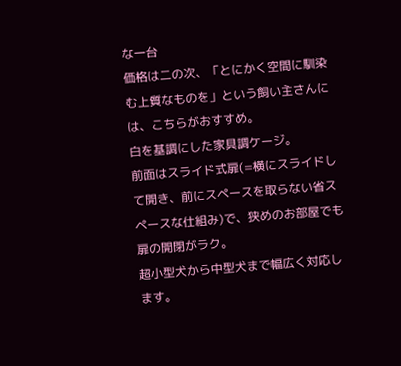な一台
価格は二の次、「とにかく空間に馴染む上質なものを」という飼い主さんには、こちらがおすすめ。
白を基調にした家具調ケージ。
前面はスライド式扉(=横にスライドして開き、前にスペースを取らない省スペースな仕組み)で、狭めのお部屋でも扉の開閉がラク。
超小型犬から中型犬まで幅広く対応します。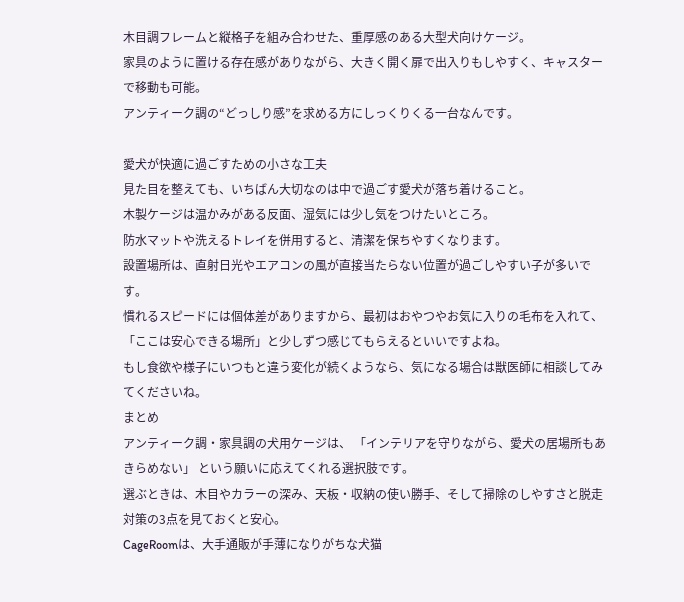木目調フレームと縦格子を組み合わせた、重厚感のある大型犬向けケージ。
家具のように置ける存在感がありながら、大きく開く扉で出入りもしやすく、キャスターで移動も可能。
アンティーク調の“どっしり感”を求める方にしっくりくる一台なんです。

愛犬が快適に過ごすための小さな工夫
見た目を整えても、いちばん大切なのは中で過ごす愛犬が落ち着けること。
木製ケージは温かみがある反面、湿気には少し気をつけたいところ。
防水マットや洗えるトレイを併用すると、清潔を保ちやすくなります。
設置場所は、直射日光やエアコンの風が直接当たらない位置が過ごしやすい子が多いです。
慣れるスピードには個体差がありますから、最初はおやつやお気に入りの毛布を入れて、「ここは安心できる場所」と少しずつ感じてもらえるといいですよね。
もし食欲や様子にいつもと違う変化が続くようなら、気になる場合は獣医師に相談してみてくださいね。
まとめ
アンティーク調・家具調の犬用ケージは、 「インテリアを守りながら、愛犬の居場所もあきらめない」 という願いに応えてくれる選択肢です。
選ぶときは、木目やカラーの深み、天板・収納の使い勝手、そして掃除のしやすさと脱走対策の3点を見ておくと安心。
CageRoomは、大手通販が手薄になりがちな犬猫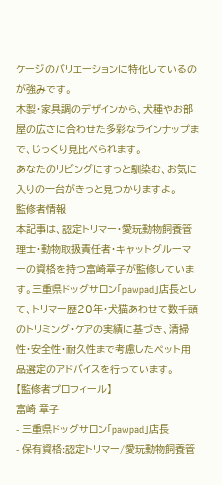ケージのバリエーションに特化しているのが強みです。
木製・家具調のデザインから、犬種やお部屋の広さに合わせた多彩なラインナップまで、じっくり見比べられます。
あなたのリビングにすっと馴染む、お気に入りの一台がきっと見つかりますよ。
監修者情報
本記事は、認定トリマー・愛玩動物飼養管理士・動物取扱責任者・キャットグルーマーの資格を持つ富崎章子が監修しています。三重県ドッグサロン「pawpad」店長として、トリマー歴20年・犬猫あわせて数千頭のトリミング・ケアの実績に基づき、清掃性・安全性・耐久性まで考慮したペット用品選定のアドバイスを行っています。
【監修者プロフィール】
富崎 章子
- 三重県ドッグサロン「pawpad」店長
- 保有資格:認定トリマー/愛玩動物飼養管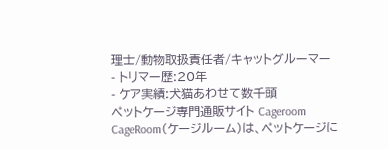理士/動物取扱責任者/キャットグルーマー
- トリマー歴:20年
- ケア実績:犬猫あわせて数千頭
ペットケージ専門通販サイト Cageroom
CageRoom(ケージルーム)は、ペットケージに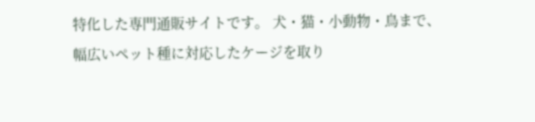特化した専門通販サイトです。 犬・猫・小動物・鳥まで、幅広いペット種に対応したケージを取り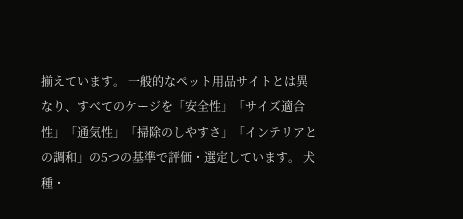揃えています。 一般的なペット用品サイトとは異なり、すべてのケージを「安全性」「サイズ適合性」「通気性」「掃除のしやすさ」「インテリアとの調和」の5つの基準で評価・選定しています。 犬種・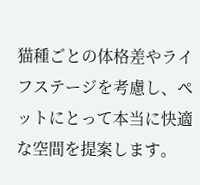猫種ごとの体格差やライフステージを考慮し、ペットにとって本当に快適な空間を提案します。